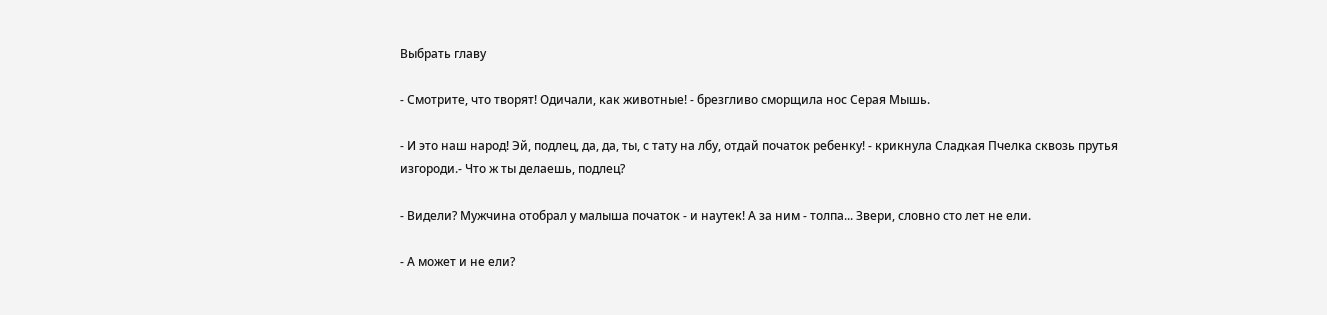Выбрать главу

- Смотрите, что творят! Одичали, как животные! - брезгливо сморщила нос Серая Мышь.

- И это наш народ! Эй, подлец, да, да, ты, с тату на лбу, отдай початок ребенку! - крикнула Сладкая Пчелка сквозь прутья изгороди.- Что ж ты делаешь, подлец?

- Видели? Мужчина отобрал у малыша початок - и наутек! А за ним - толпа... Звери, словно сто лет не ели.

- А может и не ели?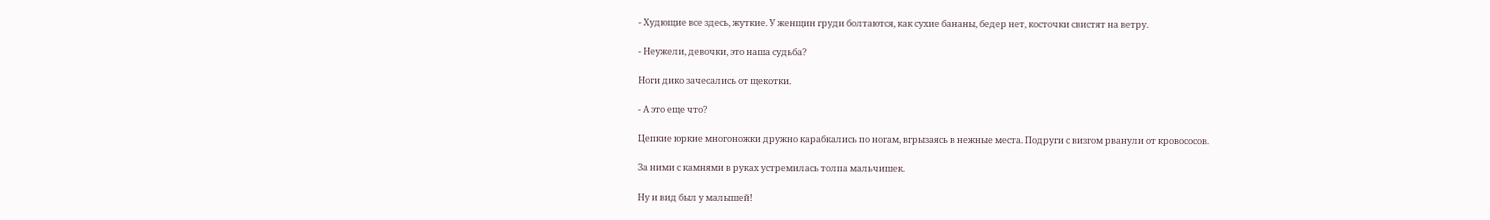- Худющие все здесь, жуткие. У женщин груди болтаются, как сухие бананы, бедер нет, косточки свистят на ветру.

- Неужели, девочки, это наша судьба?

Ноги дико зачесались от щекотки.

- А это еще что?

Цепкие юркие многоножки дружно карабкались по ногам, вгрызаясь в нежные места. Подруги с визгом рванули от кровососов.

За ними с камнями в руках устремилась толпа мальчишек.

Ну и вид был у малышей!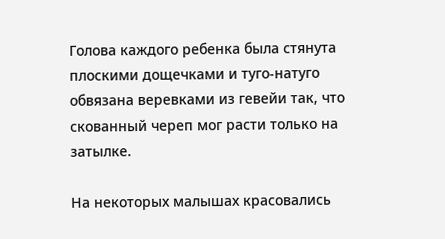Голова каждого ребенка была стянута плоскими дощечками и туго-натуго обвязана веревками из гевейи так, что скованный череп мог расти только на затылке.

На некоторых малышах красовались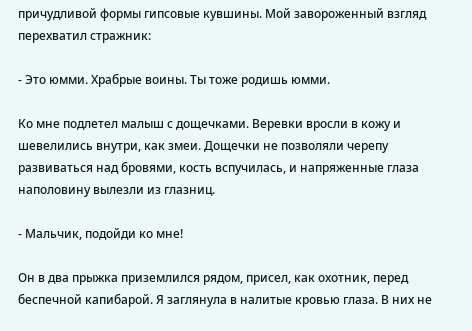причудливой формы гипсовые кувшины. Мой завороженный взгляд перехватил стражник:

- Это юмми. Храбрые воины. Ты тоже родишь юмми.

Ко мне подлетел малыш с дощечками. Веревки вросли в кожу и шевелились внутри, как змеи. Дощечки не позволяли черепу развиваться над бровями, кость вспучилась, и напряженные глаза наполовину вылезли из глазниц.

- Мальчик, подойди ко мне!

Он в два прыжка приземлился рядом, присел, как охотник, перед беспечной капибарой. Я заглянула в налитые кровью глаза. В них не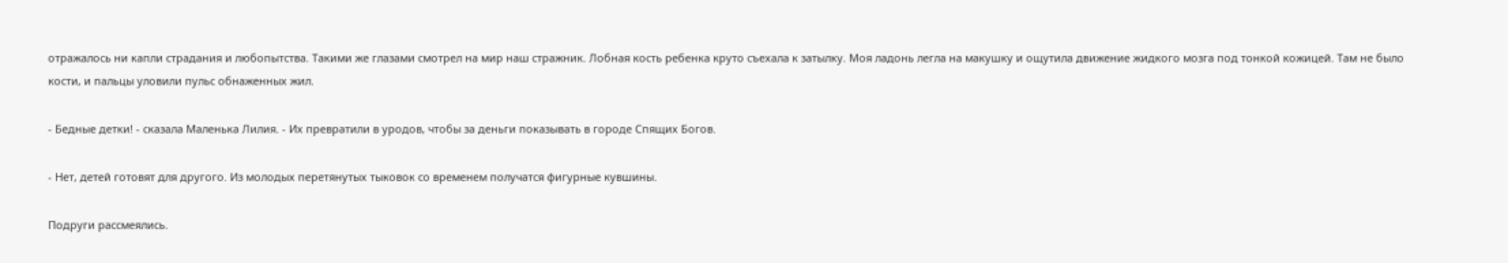отражалось ни капли страдания и любопытства. Такими же глазами смотрел на мир наш стражник. Лобная кость ребенка круто съехала к затылку. Моя ладонь легла на макушку и ощутила движение жидкого мозга под тонкой кожицей. Там не было кости, и пальцы уловили пульс обнаженных жил.

- Бедные детки! - сказала Маленька Лилия. - Их превратили в уродов, чтобы за деньги показывать в городе Спящих Богов.

- Нет, детей готовят для другого. Из молодых перетянутых тыковок со временем получатся фигурные кувшины.

Подруги рассмеялись.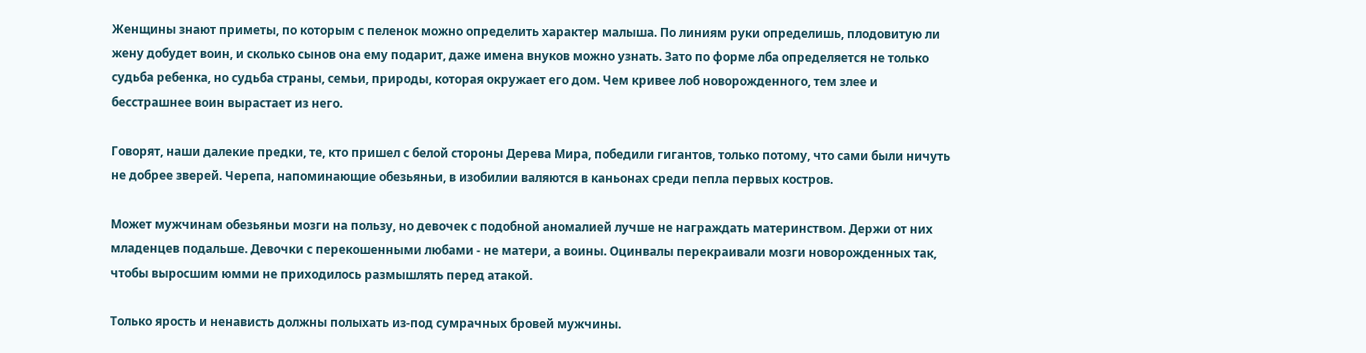Женщины знают приметы, по которым с пеленок можно определить характер малыша. По линиям руки определишь, плодовитую ли жену добудет воин, и сколько сынов она ему подарит, даже имена внуков можно узнать. Зато по форме лба определяется не только судьба ребенка, но судьба страны, семьи, природы, которая окружает его дом. Чем кривее лоб новорожденного, тем злее и бесстрашнее воин вырастает из него.

Говорят, наши далекие предки, те, кто пришел с белой стороны Дерева Мира, победили гигантов, только потому, что сами были ничуть не добрее зверей. Черепа, напоминающие обезьяньи, в изобилии валяются в каньонах среди пепла первых костров.

Может мужчинам обезьяньи мозги на пользу, но девочек с подобной аномалией лучше не награждать материнством. Держи от них младенцев подальше. Девочки с перекошенными любами - не матери, а воины. Оцинвалы перекраивали мозги новорожденных так, чтобы выросшим юмми не приходилось размышлять перед атакой.

Только ярость и ненависть должны полыхать из-под сумрачных бровей мужчины.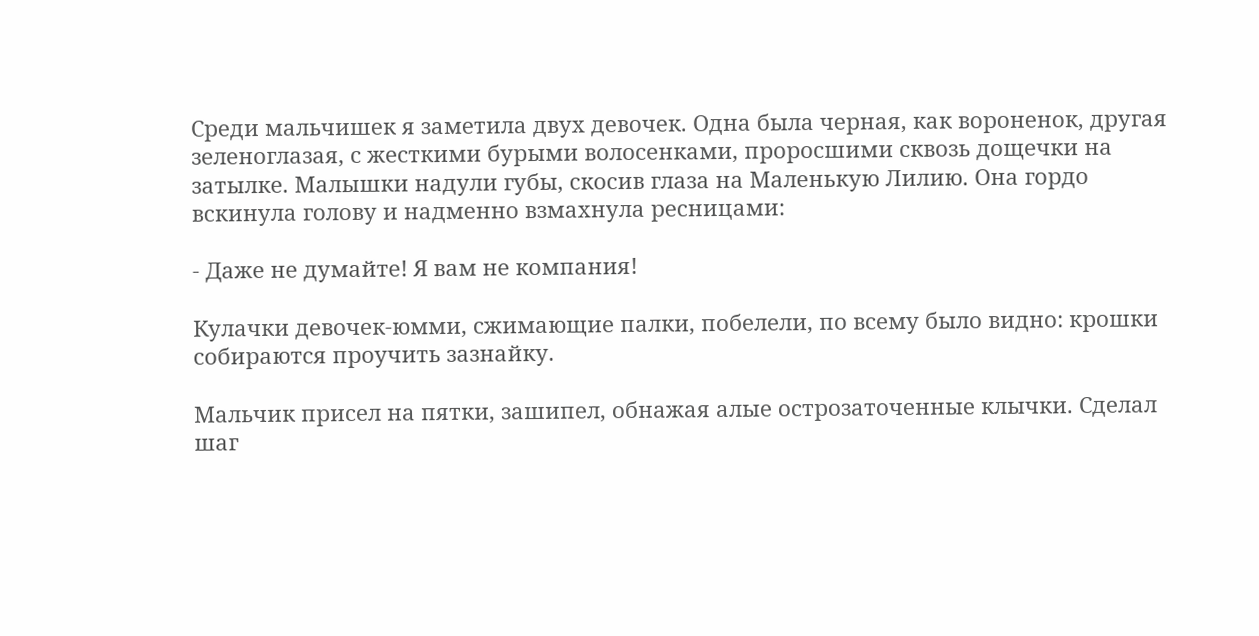Среди мальчишек я заметила двух девочек. Одна была черная, как вороненок, другая зеленоглазая, с жесткими бурыми волосенками, проросшими сквозь дощечки на затылке. Малышки надули губы, скосив глаза на Маленькую Лилию. Она гордо вскинула голову и надменно взмахнула ресницами:

- Даже не думайте! Я вам не компания!

Кулачки девочек-юмми, сжимающие палки, побелели, по всему было видно: крошки собираются проучить зазнайку.

Мальчик присел на пятки, зашипел, обнажая алые острозаточенные клычки. Сделал шаг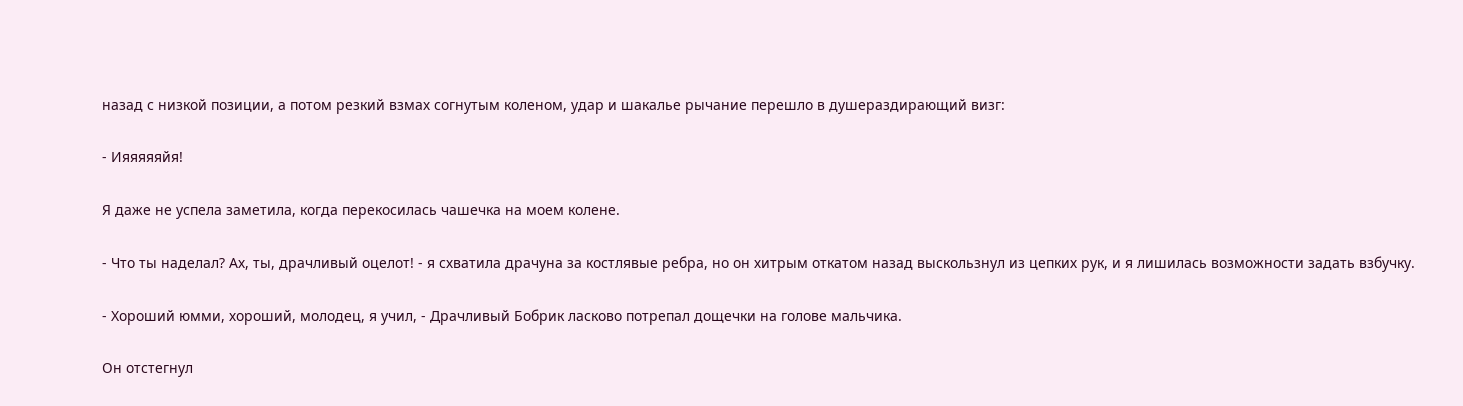назад с низкой позиции, а потом резкий взмах согнутым коленом, удар и шакалье рычание перешло в душераздирающий визг:

- Ияяяяяйя!

Я даже не успела заметила, когда перекосилась чашечка на моем колене.

- Что ты наделал? Ах, ты, драчливый оцелот! - я схватила драчуна за костлявые ребра, но он хитрым откатом назад выскользнул из цепких рук, и я лишилась возможности задать взбучку.

- Хороший юмми, хороший, молодец, я учил, - Драчливый Бобрик ласково потрепал дощечки на голове мальчика.

Он отстегнул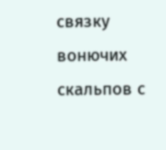связку вонючих скальпов с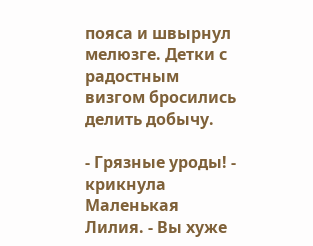пояса и швырнул мелюзге. Детки с радостным визгом бросились делить добычу.

- Грязные уроды! - крикнула Маленькая Лилия. - Вы хуже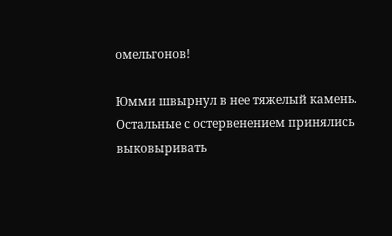омельгонов!

Юмми швырнул в нее тяжелый камень. Остальные с остервенением принялись выковыривать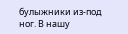булыжники из-под ног. В нашу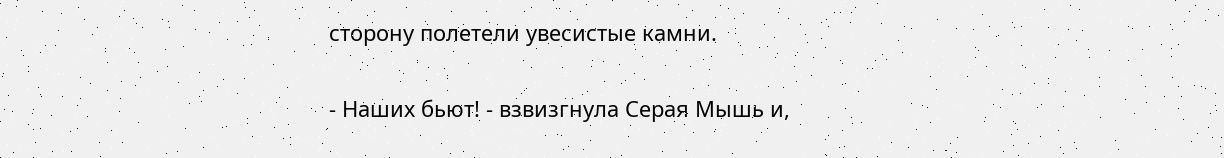сторону полетели увесистые камни.

- Наших бьют! - взвизгнула Серая Мышь и,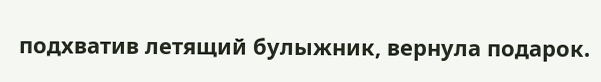подхватив летящий булыжник, вернула подарок.